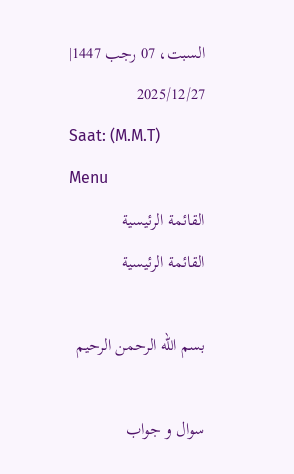السبت، 07 رجب 1447| 2025/12/27
Saat: (M.M.T)
Menu
القائمة الرئيسية
القائمة الرئيسية

بسم الله الرحمن الرحيم

سوال و جواب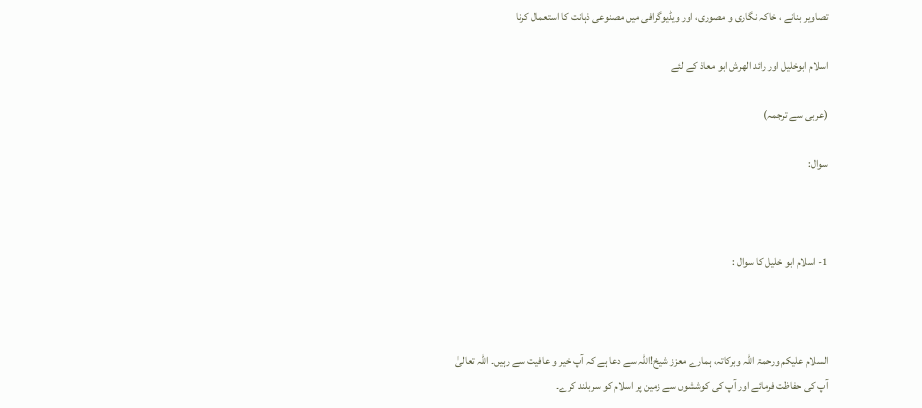تصاوير بنانے ، خاکہ نگاری و مصوری، اور ویڈیوگرافی میں مصنوعی ذہانت کا استعمال کرنا

اسلام ابوخلیل اور رائد الھرش ابو معاذ کے لئے

(عربی سے ترجمہ)

سوال:



1- اسلام ابو خلیل کا سوال :



السلام علیکم ورحمۃ اللہ وبرکاتہ، ہمارے معزز شیخ!اللہ سے دعا ہے کہ آپ خیر و عافیت سے رہیں۔ اللہ تعالیٰ آپ کی حفاظت فرمائے اور آپ کی کوششوں سے زمین پر اسلام کو سربلند کرے۔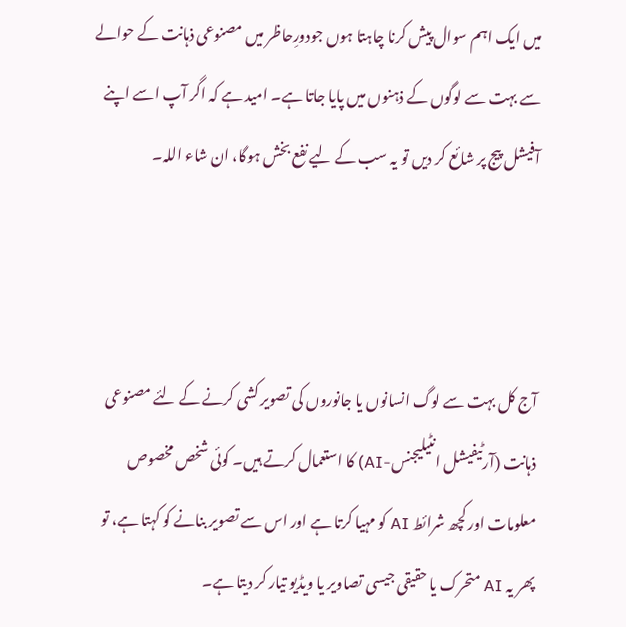میں ایک اہم سوال پیش کرنا چاہتا ہوں جودورِحاظر میں مصنوعی ذہانت کے حوالے سے بہت سے لوگوں کے ذہنوں میں پایا جاتا ہے۔ امید ہے کہ اگر آپ اسے اپنے آفیشل پیج پر شائع کر دیں تو یہ سب کے لیے نفع بخش ہوگا، ان شاء اللہ۔



آج کل بہت سے لوگ انسانوں یا جانوروں کی تصویر کشی کرنے کے لئے مصنوعی ذہانت (آرٹیفیشل انٹیلیجنس-AI) کا استعمال کرتے ہیں۔ کوئی شخص مخصوص معلومات اور کچھ شرائط AI کو مہیا کرتا ہے اور اس سے تصویر بنانے کو کہتا ہے، تو پھر یہ AI متحرک یا حقیقی جیسی تصاویر یا ویڈیو تیار کر دیتا ہے۔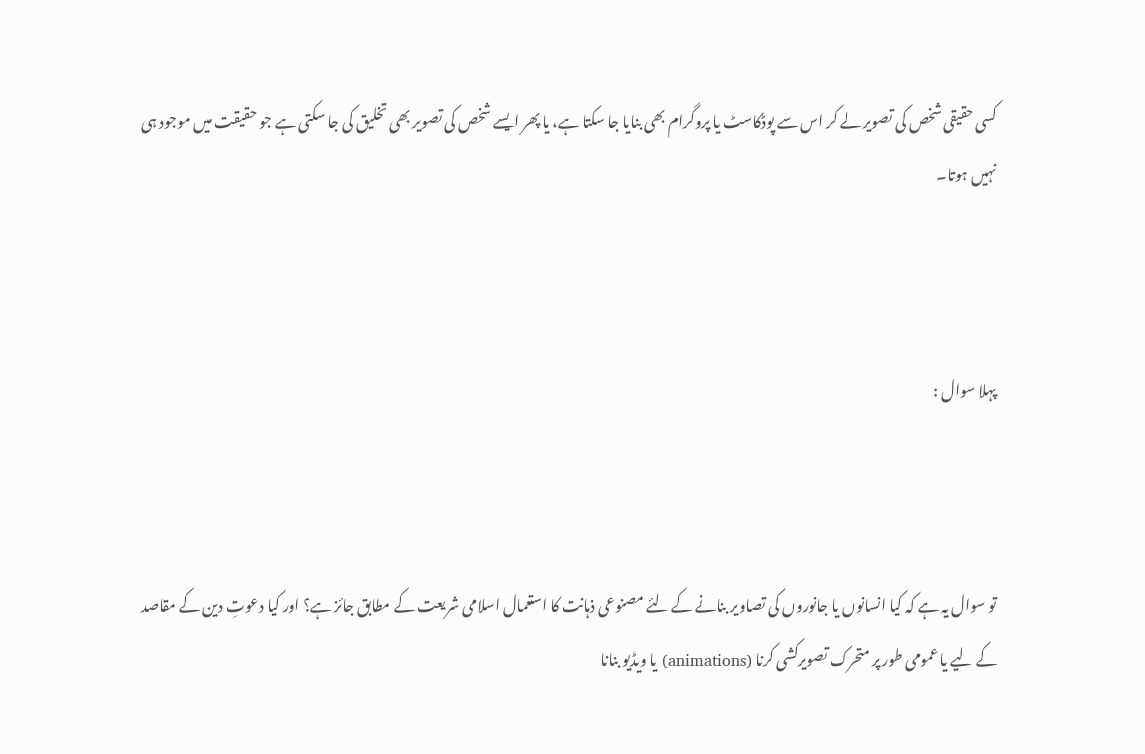کسی حقیقی شخص کی تصویر لے کر اس سے پوڈکاسٹ یا پروگرام بھی بنایا جا سکتا ہے، یا پھر ایسے شخص کی تصویر بھی تخلیق کی جا سکتی ہے جو حقیقت میں موجود ہی نہیں ہوتا۔



پہلا سوال :



تو سوال یہ ہے کہ کیا انسانوں یا جانوروں کی تصاویر بنانے کے لئے مصنوعی ذہانت کا استعمال اسلامی شریعت کے مطابق جائز ہے؟ اور کیا دعوتِ دین کے مقاصد کے لیے یا عمومی طور پر متحرک تصویرکشی کرنا (animations) یا ویڈیو بنانا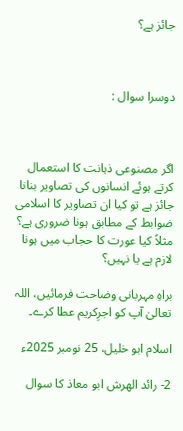جائز ہے؟



دوسرا سوال :



اگر مصنوعی ذہانت کا استعمال کرتے ہوئے انسانوں کی تصاویر بنانا جائز ہے تو کیا ان تصاویر کا اسلامی ضوابط کے مطابق ہونا ضروری ہے؟ مثلاً کیا عورت کا حجاب میں ہونا لازم ہے یا نہیں؟

براہِ مہربانی وضاحت فرمائیں، اللہ تعالیٰ آپ کو اجرِکریم عطا کرے۔

اسلام ابو خلیل، 25 نومبر 2025ء

2- رائد الھرش ابو معاذ کا سوال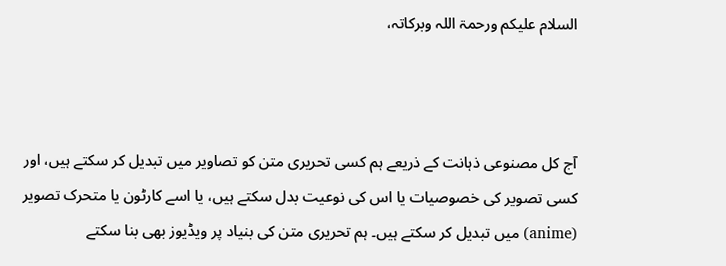السلام علیکم ورحمۃ اللہ وبرکاتہ،



آج کل مصنوعی ذہانت کے ذریعے ہم کسی تحریری متن کو تصاویر میں تبدیل کر سکتے ہیں، اور کسی تصویر کی خصوصیات یا اس کی نوعیت بدل سکتے ہیں، یا اسے کارٹون یا متحرک تصویر (anime) میں تبدیل کر سکتے ہیں۔ ہم تحریری متن کی بنیاد پر ویڈیوز بھی بنا سکتے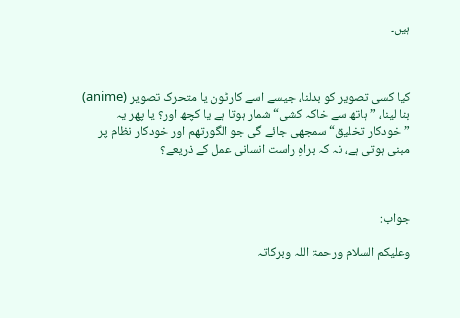ہیں۔



کیا کسی تصویر کو بدلنا، جیسے اسے کارٹون یا متحرک تصویر (anime) بنا لینا، ”ہاتھ سے خاکہ کشی“ شمار ہوتا ہے یا کچھ اور؟ یا پھر یہ ”خودکار تخلیق“سمجھی جائے گی جو الگورتھم اور خودکار نظام پر مبنی ہوتی ہے، نہ کہ براہِ راست انسانی عمل کے ذریعے؟



جواب:

وعلیکم السلام ورحمۃ اللہ وبرکاتہ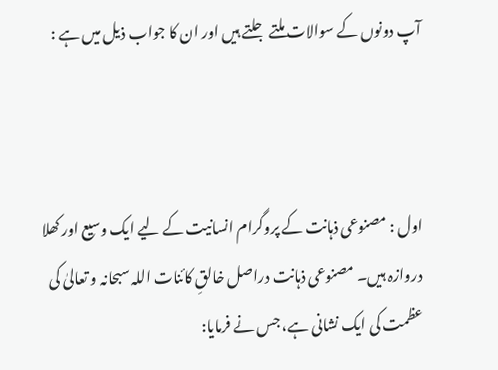آپ دونوں کے سوالات ملتے جلتے ہیں اور ان کا جواب ذیل میں ہے :



اول : مصنوعی ذہانت کے پروگرام انسانیت کے لیے ایک وسیع اور کھلا دروازہ ہیں۔ مصنوعی ذہانت دراصل خالقِ کائنات اللہ سبحانہ و تعالیٰ کی عظمت کی ایک نشانی ہے، جس نے فرمایا: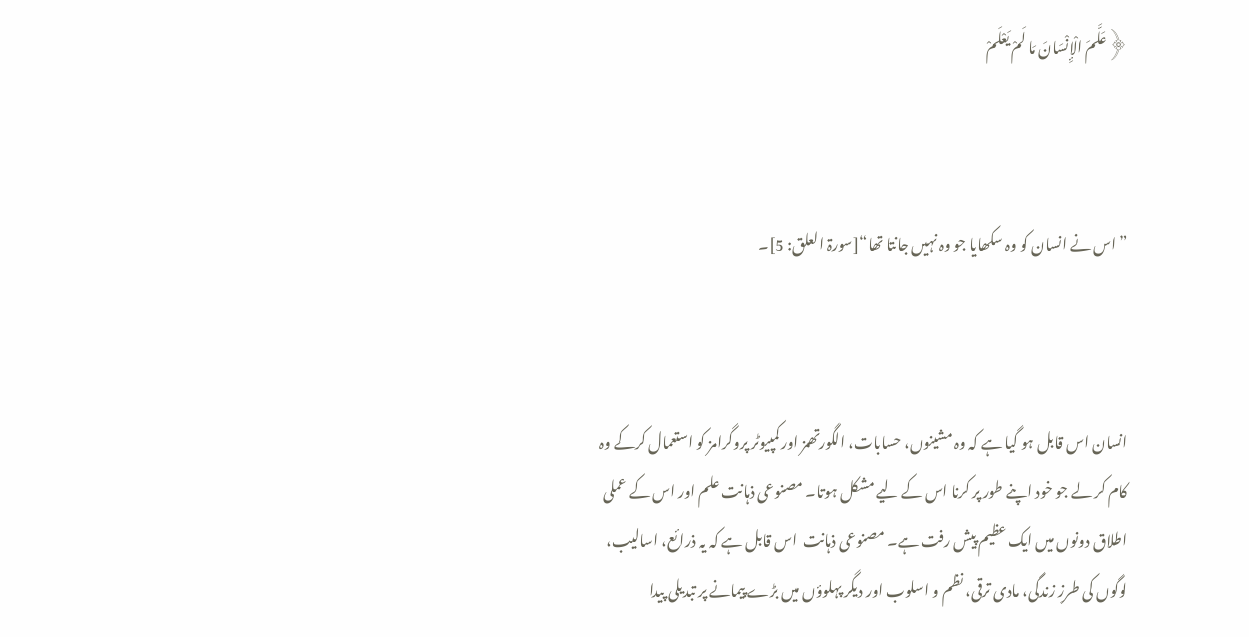﴿عَلَّمَ الْإِنْسَانَ مَا لَمْ يَعْلَمْ



”اس نے انسان کو وہ سکھایا جو وہ نہیں جانتا تھا“[سورۃ العلق: 5]۔



انسان اس قابل ہو گیا ہے کہ وہ مشینوں، حسابات، الگورتھمز اور کمپیوٹر پروگرامز کو استعمال کرکے وہ کام کر لے جو خود اپنے طور پر کرنا اس کے لیے مشکل ہوتا۔ مصنوعی ذہانت علم اور اس کے عملی اطلاق دونوں میں ایک عظیم پیش رفت ہے۔ مصنوعی ذہانت  اس قابل ہے کہ یہ ذرائع، اسالیب، لوگوں کی طرزِ زندگی، مادی ترقی، نظم و اسلوب اور دیگر پہلوؤں میں بڑے پیمانے پر تبدیلی پیدا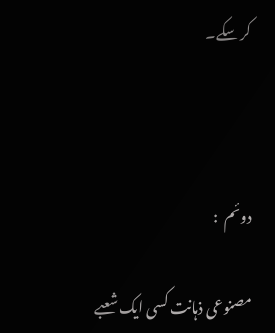کر سکے۔



دوئم  :

مصنوعی ذہانت کسی ایک شعبے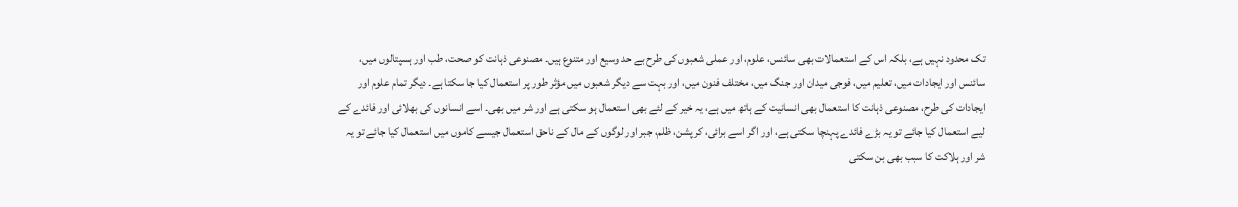تک محدود نہیں ہے، بلکہ اس کے استعمالات بھی سائنس، علوم، اور عملی شعبوں کی طرح بے حد وسیع اور متنوع ہیں۔ مصنوعی ذہانت کو صحت، طب اور ہسپتالوں میں، سائنس اور ایجادات میں، تعلیم میں، فوجی میدان اور جنگ میں، مختلف فنون میں، اور بہت سے دیگر شعبوں میں مؤثر طور پر استعمال کیا جا سکتا ہے۔ دیگر تمام علوم اور ایجادات کی طرح، مصنوعی ذہانت کا استعمال بھی انسانیت کے ہاتھ میں ہے، یہ خیر کے لئے بھی استعمال ہو سکتی ہے اور شر میں بھی۔ اسے انسانوں کی بھلائی اور فائدے کے لیے استعمال کیا جائے تو یہ بڑے فائدے پہنچا سکتی ہے، اور اگر اسے برائی، کرپشن، ظلم، جبر اور لوگوں کے مال کے ناحق استعمال جیسے کاموں میں استعمال کیا جائے تو یہ شر اور ہلاکت کا سبب بھی بن سکتی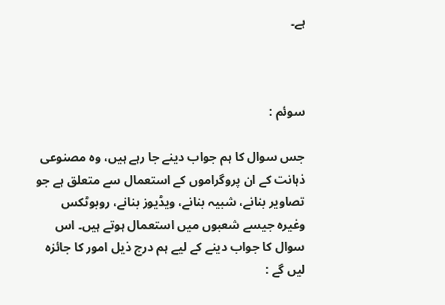ہے۔



سوئم :

جس سوال کا ہم جواب دینے جا رہے ہیں، وہ مصنوعی ذہانت کے ان پروگراموں کے استعمال سے متعلق ہے جو تصاویر بنانے، شبیہ بنانے، ویڈیوز بنانے، روبوٹکس وغیرہ جیسے شعبوں میں استعمال ہوتے ہیں۔ اس سوال کا جواب دینے کے لیے ہم درج ذیل امور کا جائزہ لیں گے :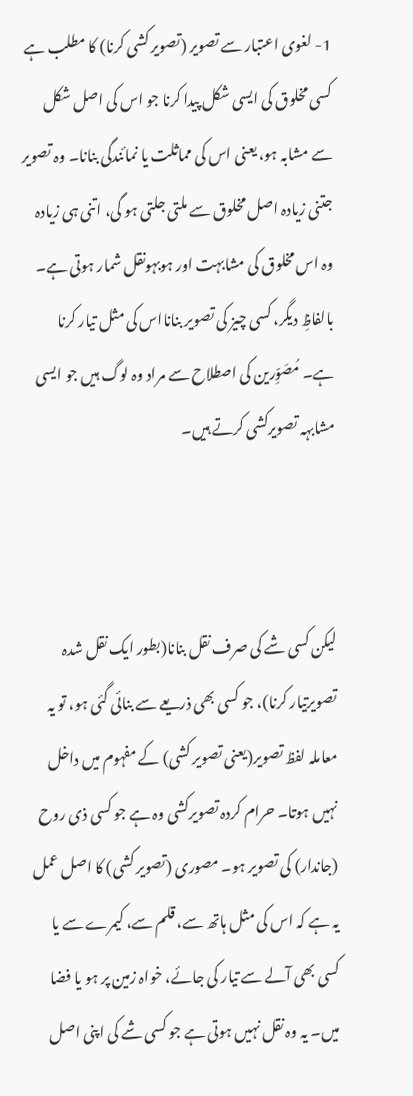1- لغوی اعتبار سے تصویر (تصویر کشی کرنا) کا مطلب ہے کسی مخلوق کی ایسی شکل پیدا کرنا جو اس کی اصل شکل سے مشابہ ہو، یعنی اس کی مماثلت یا نمائندگی بنانا۔ وہ تصویر جتنی زیادہ اصل مخلوق سے ملتی جلتی ہو گی، اتنی ہی زیادہ وہ اس مخلوق کی مشابہت اور ہوبہونقل شمار ہوتی ہے۔ بالفاظِ دیگر، کسی چیز کی تصویر بنانااس کی مثل تیار کرنا ہے۔ مُصَوِّرین کی اصطلاح سے مراد وہ لوگ ہیں جو ایسی مشابہہ تصویرکشی کرتے ہیں۔



لیکن کسی شے کی صرف نقل بنانا(بطور ایک نقل شدہ تصویرتیار کرنا)، جو کسی بھی ذریعے سے بنائی گئی ہو، تو یہ معاملہ لفظ تصویر(یعنی تصویر کشی) کے مفہوم میں داخل نہیں ہوتا۔ حرام کردہ تصویرکشی وہ ہے جو کسی ذی روح (جاندار) کی تصویر ہو۔ مصوری (تصویر کشی) کا اصل عمل یہ ہے کہ اس کی مثل ہاتھ سے، قلم سے، کیمرے سے یا کسی بھی آلے سے تیار کی جائے، خواہ زمین پر ہو یا فضا میں۔ یہ وہ نقل نہیں ہوتی ہے جو کسی شے کی اپنی اصل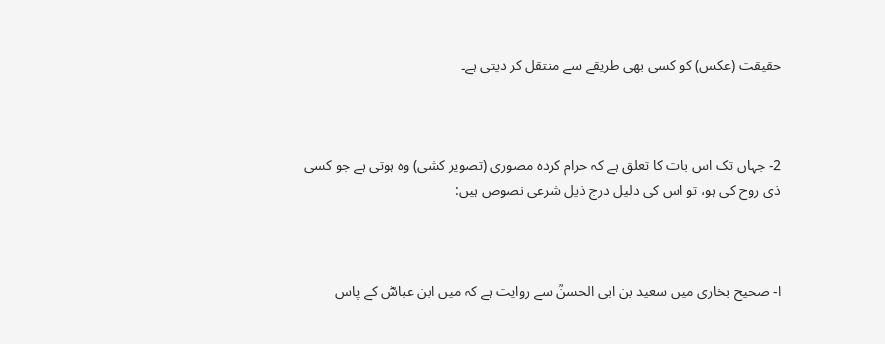حقیقت (عکس) کو کسی بھی طریقے سے منتقل کر دیتی ہے۔



2- جہاں تک اس بات کا تعلق ہے کہ حرام کردہ مصوری (تصویر کشی) وہ ہوتی ہے جو کسی ذی روح کی ہو، تو اس کی دلیل درج ذیل شرعی نصوص ہیں:



ا- صحیح بخاری میں سعید بن ابی الحسنؒ سے روایت ہے کہ میں ابن عباسؓ کے پاس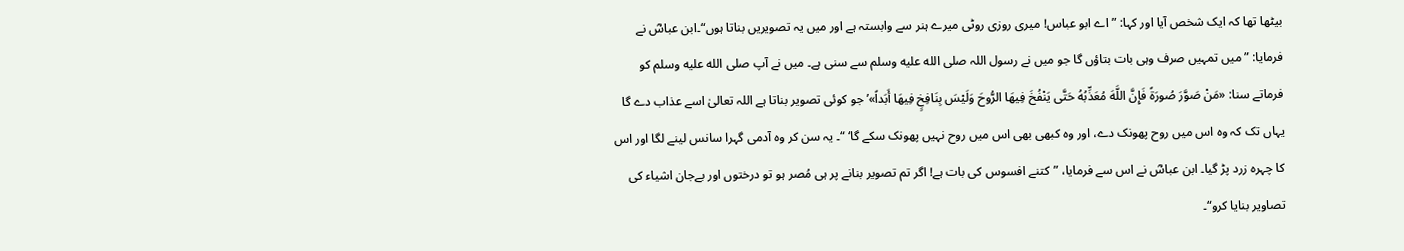بیٹھا تھا کہ ایک شخص آیا اور کہا: ”اے ابو عباس! میری روزی روٹی میرے ہنر سے وابستہ ہے اور میں یہ تصویریں بناتا ہوں“۔ابن عباسؓ نے فرمایا: ”میں تمہیں صرف وہی بات بتاؤں گا جو میں نے رسول اللہ صلى الله عليه وسلم سے سنی ہے۔ میں نے آپ صلى الله عليه وسلم کو فرماتے سنا: «مَنْ صَوَّرَ صُورَةً فَإِنَّ اللَّهَ مُعَذِّبُهُ حَتَّى يَنْفُخَ فِيهَا الرُّوحَ وَلَيْسَ بِنَافِخٍ فِيهَا أَبَداً»’جو کوئی تصویر بناتا ہے اللہ تعالیٰ اسے عذاب دے گا یہاں تک کہ وہ اس میں روح پھونک دے، اور وہ کبھی بھی اس میں روح نہیں پھونک سکے گا‘ “۔ یہ سن کر وہ آدمی گہرا سانس لینے لگا اور اس کا چہرہ زرد پڑ گیا۔ ابن عباسؓ نے اس سے فرمایا، ”کتنے افسوس کی بات ہے! اگر تم تصویر بنانے پر ہی مُصر ہو تو درختوں اور بےجان اشیاء کی تصاویر بنایا کرو“۔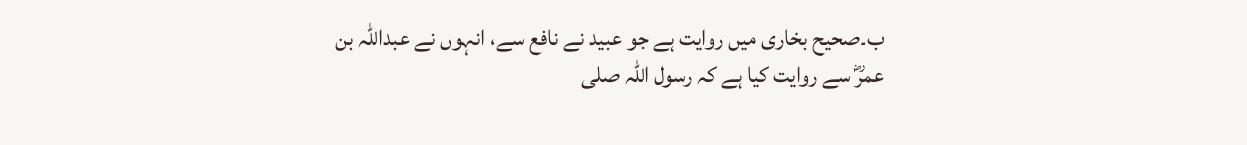ب۔صحیح بخاری میں روایت ہے جو عبید نے نافع سے، انہوں نے عبداللہ بن عمرؓ سے روایت کیا ہے کہ رسول اللہ صلى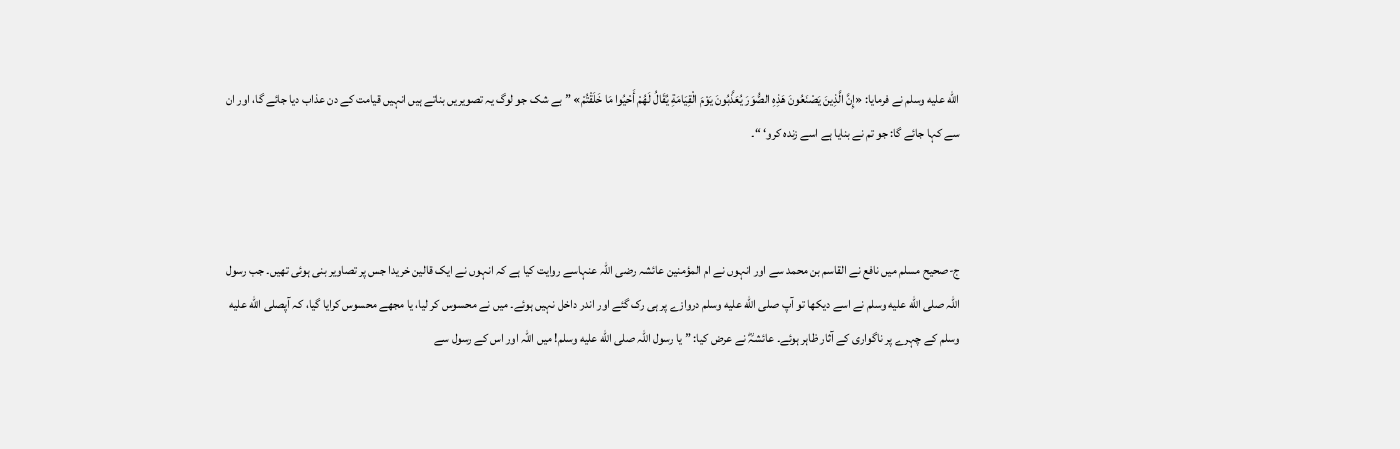الله عليه وسلم نے فرمایا: «إِنَّ الَّذِينَ يَصْنَعُونَ هَذِهِ الصُّوَرَ يُعَذَّبُونَ يَوْمَ الْقِيَامَةِ يُقَالُ لَهُمْ أَحْيُوا مَا خَلَقْتُمْ» ”بے شک جو لوگ یہ تصویریں بناتے ہیں انہیں قیامت کے دن عذاب دیا جائے گا، اور ان سے کہا جائے گا: جو تم نے بنایا ہے اسے زندہ کرو‘ “۔



ج-صحیح مسلم میں نافع نے القاسم بن محمد سے اور انہوں نے ام المؤمنین عائشہ رضی اللہ عنہاسے روایت کیا ہے کہ انہوں نے ایک قالین خریدا جس پر تصاویر بنی ہوئی تھیں۔ جب رسول اللہ صلى الله عليه وسلم نے اسے دیکھا تو آپ صلى الله عليه وسلم دروازے پر ہی رک گئے اور اندر داخل نہیں ہوئے۔ میں نے محسوس کر لیا، یا مجھے محسوس کرایا گیا، کہ آپصلى الله عليه وسلم کے چہرے پر ناگواری کے آثار ظاہر ہوئے۔ عائشہؓ نے عرض کیا: ”یا رسول اللہ صلى الله عليه وسلم! میں اللہ اور اس کے رسول سے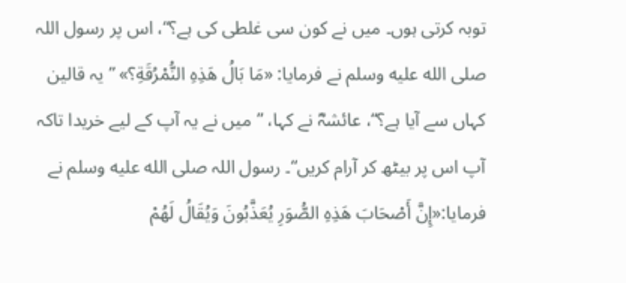توبہ کرتی ہوں۔ میں نے کون سی غلطی کی ہے؟“، اس پر رسول اللہ صلى الله عليه وسلم نے فرمایا: «مَا بَالُ هَذِهِ النُّمْرُقَةِ؟» ”یہ قالین کہاں سے آیا ہے؟“، عائشہؓ نے کہا، ”میں نے یہ آپ کے لیے خریدا تاکہ آپ اس پر بیٹھ کر آرام کریں“۔ رسول اللہ صلى الله عليه وسلم نے فرمایا:«إِنَّ أَصْحَابَ هَذِهِ الصُّوَرِ يُعَذَّبُونَ وَيُقَالُ لَهُمْ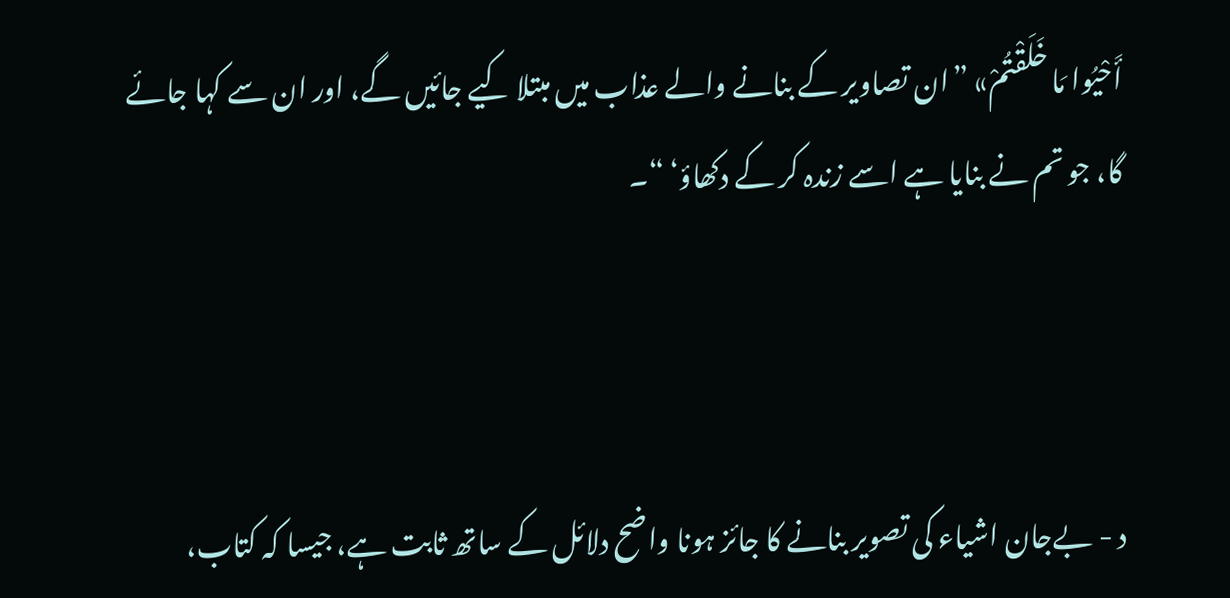أَحْيُوا مَا خَلَقْتُمْ» ”ان تصاویر کے بنانے والے عذاب میں مبتلا کیے جائیں گے، اور ان سے کہا جائے گا، جو تم نے بنایا ہے اسے زندہ کر کے دکھاؤ‘ “۔



د - بےجان اشیاء کی تصویر بنانے کا جائز ہونا واضح دلائل کے ساتھ ثابت ہے، جیسا کہ کتاب،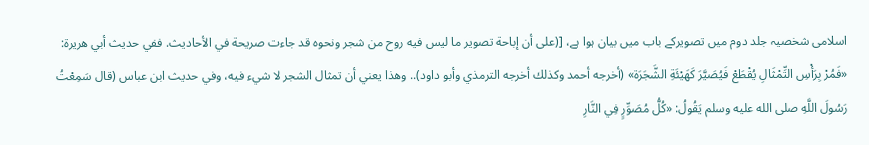اسلامی شخصیہ جلد دوم میں تصویرکے باب میں بیان ہوا ہے، [(على أن إباحة تصوير ما ليس فيه روح من شجر ونحوه قد جاءت صريحة في الأحاديث. ففي حديث أبي هريرة: «فَمُرْ بِرَأْسِ التِّمْثَالِ يُقْطَعْ فَيُصَيَّرَ كَهَيْئَةِ الشَّجَرَة» (أخرجه أحمد وكذلك أخرجه الترمذي وأبو داود).. وهذا يعني أن تمثال الشجر لا شيء فيه، وفي حديث ابن عباس (قال سَمِعْتُ رَسُولَ اللَّهِ صلى الله عليه وسلم يَقُولُ: «كُلُّ مُصَوِّرٍ فِي النَّارِ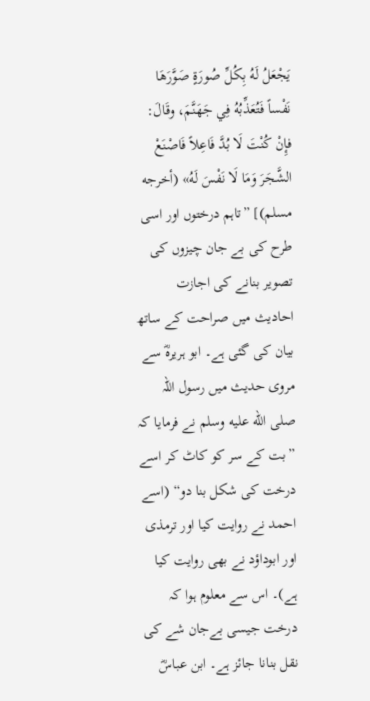يَجْعَلُ لَهُ بِكُلِّ صُورَةٍ صَوَّرَهَا نَفْساً فَتُعَذِّبُهُ فِي جَهَنَّمَ، وقَالَ: فإِنْ كُنْتَ لَا بُدَّ فَاعِلاً فَاصْنَعْ الشَّجَرَ وَمَا لَا نَفْسَ لَهُ» (أخرجه مسلم)] ”تاہم درختوں اور اسی طرح کی بے جان چیزوں کی تصویر بنانے کی اجازت احادیث میں صراحت کے ساتھ بیان کی گئی ہے۔ ابو ہریرہؓ سے مروی حدیث میں رسول اللہ صلى الله عليه وسلم نے فرمایا کہ ”بت کے سر کو کاٹ کر اسے درخت کی شکل بنا دو“ (اسے احمد نے روایت کیا اور ترمذی اور ابوداؤد نے بھی روایت کیا ہے)۔ اس سے معلوم ہوا کہ درخت جیسی بےجان شے کی نقل بنانا جائز ہے۔ ابن عباسؓ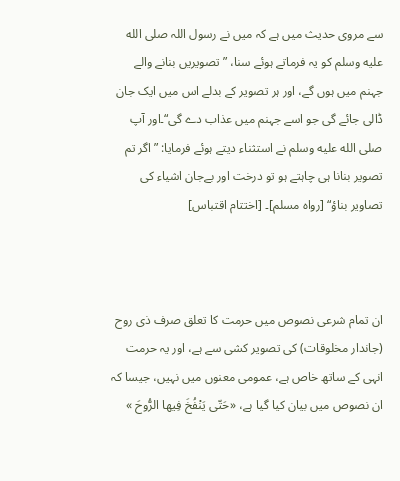سے مروی حدیث میں ہے کہ میں نے رسول اللہ صلى الله عليه وسلم کو یہ فرماتے ہوئے سنا، ”تصویریں بنانے والے جہنم میں ہوں گے، اور ہر تصویر کے بدلے اس میں ایک جان ڈالی جائے گی جو اسے جہنم میں عذاب دے گی“۔اور آپ صلى الله عليه وسلم نے استثناء دیتے ہوئے فرمایا: ”اگر تم تصویر بنانا ہی چاہتے ہو تو درخت اور بےجان اشیاء کی تصاویر بناؤ“ [رواہ مسلم]۔ [اختتام اقتباس]



ان تمام شرعی نصوص میں حرمت کا تعلق صرف ذی روح (جاندار مخلوقات) کی تصویر کشی سے ہے، اور یہ حرمت انہی کے ساتھ خاص ہے، عمومی معنوں میں نہیں، جیسا کہ ان نصوص میں بیان کیا گیا ہے، «حَتّى يَنْفُخَ فِيها الرُّوحَ »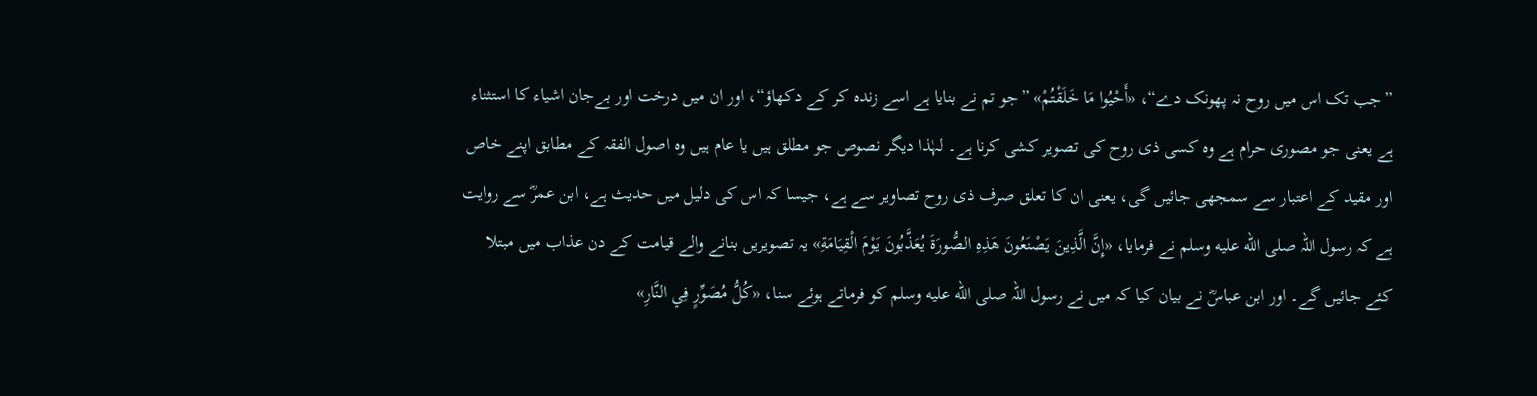”جب تک اس میں روح نہ پھونک دے“، «أَحْيُوا مَا خَلَقْتُمْ» ”جو تم نے بنایا ہے اسے زندہ کر کے دکھاؤ“، اور ان میں درخت اور بےجان اشیاء کا استثناء ہے یعنی جو مصوری حرام ہے وہ کسی ذی روح کی تصویر کشی کرنا ہے۔ لہٰذا دیگر نصوص جو مطلق ہیں یا عام ہیں وہ اصول الفقہ کے مطابق اپنے خاص اور مقید کے اعتبار سے سمجھی جائیں گی، یعنی ان کا تعلق صرف ذی روح تصاویر سے ہے، جیسا کہ اس کی دلیل میں حدیث ہے، ابن عمرؓ سے روایت ہے کہ رسول اللہ صلى الله عليه وسلم نے فرمایا، «إِنَّ الَّذِينَ يَصْنَعُونَ هَذِهِ الصُّورَةَ يُعَذَّبُونَ يَوْمَ الْقِيَامَةِ» یہ تصویریں بنانے والے قیامت کے دن عذاب میں مبتلا کئے جائیں گے۔ اور ابن عباسؓ نے بیان کیا کہ میں نے رسول اللہ صلى الله عليه وسلم کو فرماتے ہوئے سنا، «كُلُّ مُصَوِّرٍ فِي النَّارِ»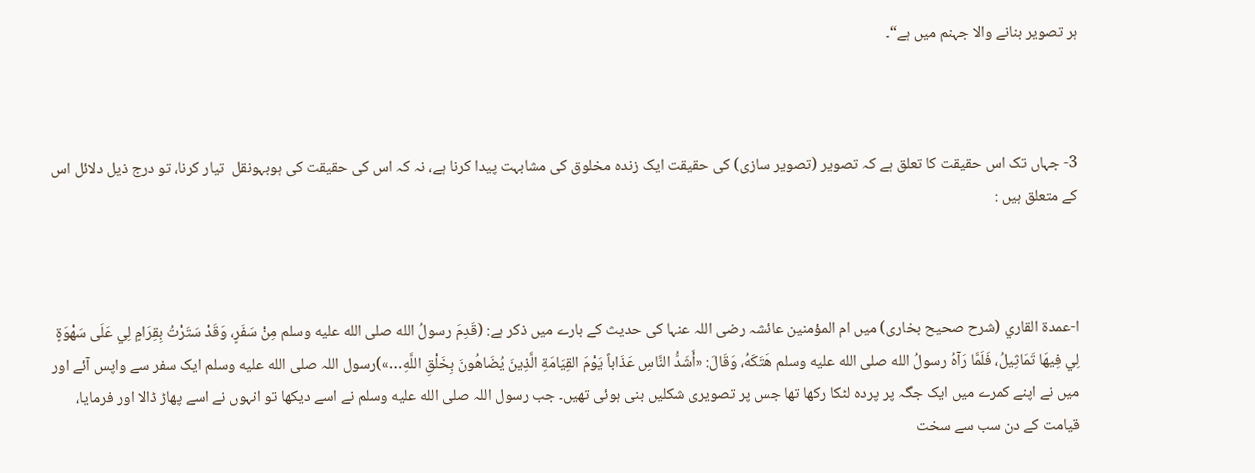ہر تصویر بنانے والا جہنم میں ہے“۔



3- جہاں تک اس حقیقت کا تعلق ہے کہ تصویر (تصویر سازی) کی حقیقت ایک زندہ مخلوق کی مشابہت پیدا کرنا ہے، نہ کہ اس کی حقیقت کی ہوبہونقل  تیار کرنا، تو درج ذیل دلائل اس کے متعلق ہیں :



ا-عمدۃ القاري (شرح صحیح بخاری) میں ام المؤمنین عائشہ رضی اللہ عنہا کی حدیث کے بارے میں ذکر ہے: (قَدِمَ رسولُ الله صلى الله عليه وسلم مِنْ سَفَرٍ، وَقَدْ سَتَرْتُ بِقِرَامٍ لِي عَلَى سَهْوَةٍ لِي فِيهَا تَمَاثِيلُ، فَلَمَّا رَآهُ رسولُ الله صلى الله عليه وسلم هَتَكَهُ، وَقَالَ: «أَشَدُّ النَّاسِ عَذَاباً يَوْمَ القِيَامَةِ الَّذِينَ يُضَاهُونَ بِخَلْقِ اللَّهِ…»)رسول اللہ صلى الله عليه وسلم ایک سفر سے واپس آئے اور میں نے اپنے کمرے میں ایک جگہ پر پردہ لٹکا رکھا تھا جس پر تصویری شکلیں بنی ہوئی تھیں۔ جب رسول اللہ صلى الله عليه وسلم نے اسے دیکھا تو انہوں نے اسے پھاڑ ڈالا اور فرمایا،  قیامت کے دن سب سے سخت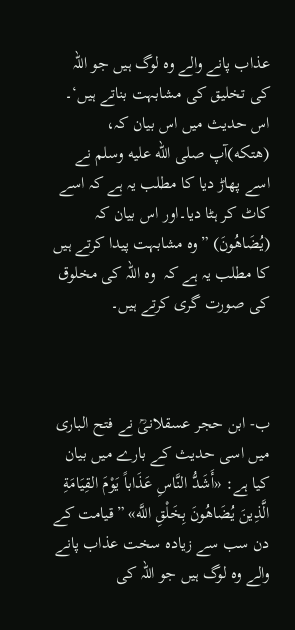عذاب پانے والے وہ لوگ ہیں جو اللہ کی تخلیق کی مشابہت بناتے ہیں‘۔ اس حدیث میں اس بیان کہ، (هتكه)آپ صلى الله عليه وسلم نے اسے پھاڑ دیا کا مطلب یہ ہے کہ اسے کاٹ کر ہٹا دیا۔اور اس بیان کہ (يُضَاهُونَ) ”وہ مشابہت پیدا کرتے ہیں کا مطلب یہ ہے کہ  وہ اللہ کی مخلوق کی صورت گری کرتے ہیں۔



ب- ابن حجر عسقلانیؒ نے فتح الباری میں اسی حدیث کے بارے میں بیان کیا ہے: «أَشَدُّ النَّاسِ عَذَاباً يَوْمَ القِيَامَةِ الَّذِينَ يُضَاهُونَ بِخَلْقِ اللَّه» ”قیامت کے دن سب سے زیادہ سخت عذاب پانے والے وہ لوگ ہیں جو اللہ کی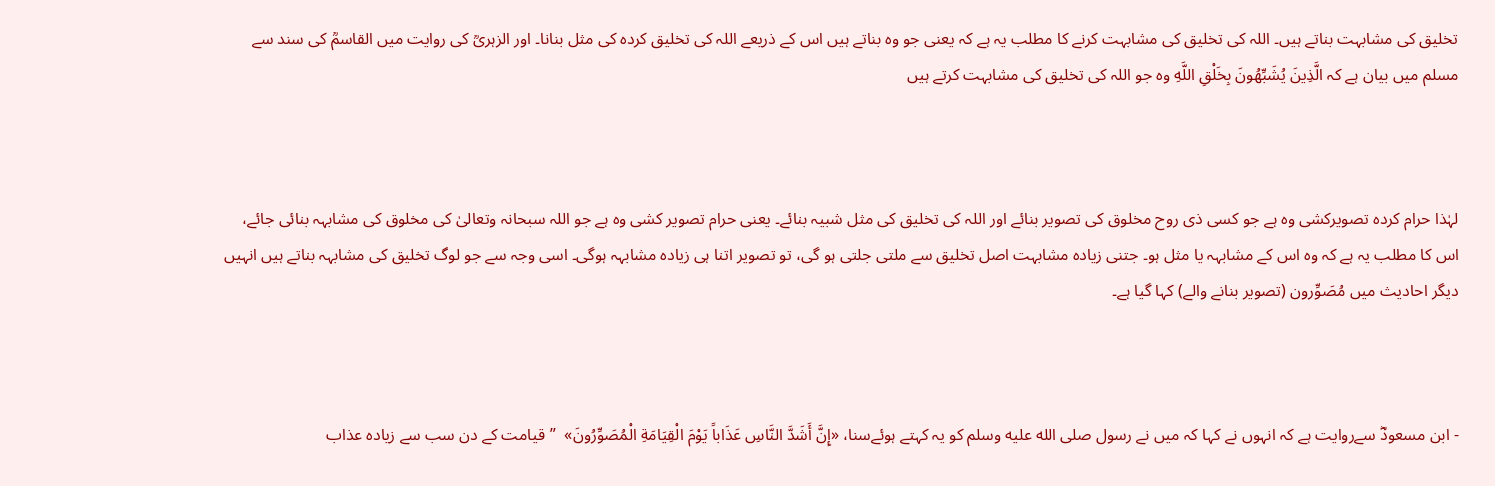تخلیق کی مشابہت بناتے ہیں۔ اللہ کی تخلیق کی مشابہت کرنے کا مطلب یہ ہے کہ یعنی جو وہ بناتے ہیں اس کے ذریعے اللہ کی تخلیق کردہ کی مثل بنانا۔ اور الزہریؒ کی روایت میں القاسمؒ کی سند سے مسلم میں بیان ہے کہ الَّذِينَ يُشَبِّهُونَ بِخَلْقِ اللَّهِ وہ جو اللہ کی تخلیق کی مشابہت کرتے ہیں



لہٰذا حرام کردہ تصویرکشی وہ ہے جو کسی ذی روح مخلوق کی تصویر بنائے اور اللہ کی تخلیق کی مثل شبیہ بنائے۔ یعنی حرام تصویر کشی وہ ہے جو اللہ سبحانہ وتعالیٰ کی مخلوق کی مشابہہ بنائی جائے، اس کا مطلب یہ ہے کہ وہ اس کے مشابہہ یا مثل ہو۔ جتنی زیادہ مشابہت اصل تخلیق سے ملتی جلتی ہو گی، تو تصویر اتنا ہی زیادہ مشابہہ ہوگی۔ اسی وجہ سے جو لوگ تخلیق کی مشابہہ بناتے ہیں انہیں دیگر احادیث میں مُصَوِّرون (تصویر بنانے والے) کہا گیا ہے۔



- ابن مسعودؓ سےروایت ہے کہ انہوں نے کہا کہ میں نے رسول صلى الله عليه وسلم کو یہ کہتے ہوئےسنا، «إِنَّ أَشَدَّ النَّاسِ عَذَاباً يَوْمَ الْقِيَامَةِ الْمُصَوِّرُونَ»  ”قیامت کے دن سب سے زیادہ عذاب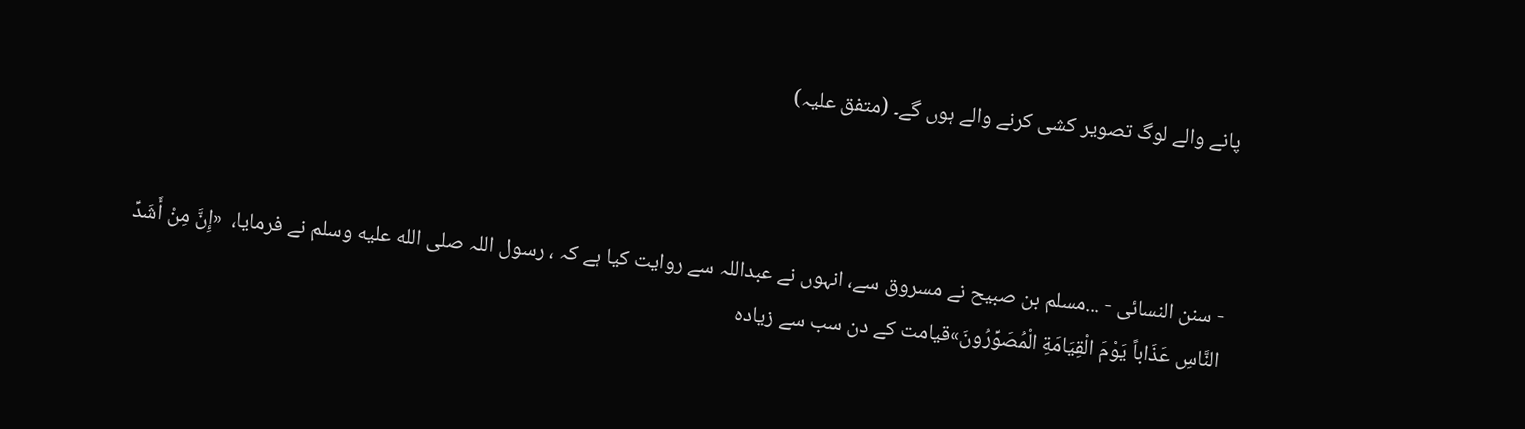پانے والے لوگ تصویر کشی کرنے والے ہوں گے۔ (متفق علیہ)



- سنن النسائی - ...مسلم بن صبیح نے مسروق سے، انہوں نے عبداللہ سے روایت کیا ہے کہ ، رسول اللہ صلى الله عليه وسلم نے فرمایا،  «إِنَّ مِنْ أَشَدِّ النَّاسِ عَذَاباً يَوْمَ الْقِيَامَةِ الْمُصَوِّرُونَ»قیامت کے دن سب سے زیادہ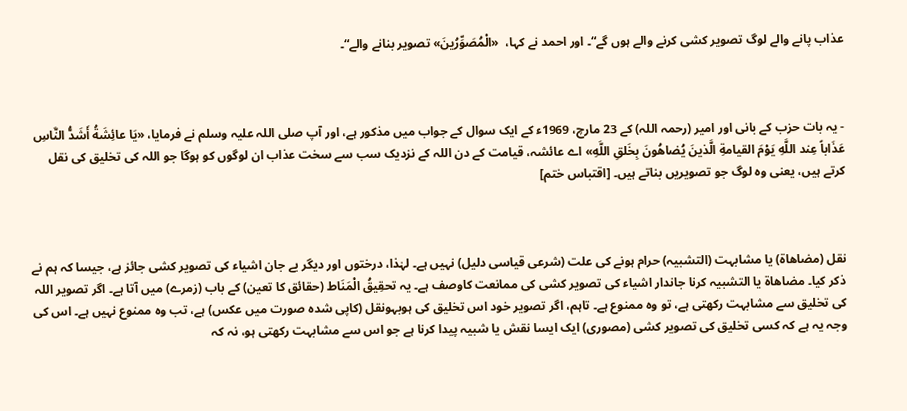عذاب پانے والے لوگ تصویر کشی کرنے والے ہوں گے“۔ اور احمد نے کہا،  «الْمُصَوِّرُینَ» تصویر بنانے والے“۔



- یہ بات حزب کے بانی اور امیر (رحمہ اللہ) کے 23 مارچ، 1969ء کے ایک سوال کے جواب میں مذکور ہے، اور آپ صلی اللہ علیہ وسلم نے فرمایا، «يَا عائِشَةُ أَشَدُّ النَّاسِ عَذَاباً عِند اللَّهِ يَوْمَ القيامةِ الَّذينَ يُضاهُونَ بِخَلقِ اللَّهِ» اے عائشہ، قیامت کے دن اللہ کے نزدیک سب سے سخت عذاب ان لوگوں کو ہوگا جو اللہ کی تخلیق کی نقل کرتے ہیں، یعنی وہ لوگ جو تصویریں بناتے ہیں۔ [اقتباس ختم]



نقل (مضاهاة) یا مشابہت (التشبیہ) حرام ہونے کی علت (شرعی قیاسی دلیل) نہیں ہے۔ لہٰذا، درختوں اور دیگر بے جان اشیاء کی تصویر کشی جائز ہے، جیسا کہ ہم نے ذکر کیا۔ مضاهاة یا التشبیہ کرنا جاندار اشیاء کی تصویر کشی کی ممانعت کاوصف ہے۔ یہ تحقِیقُ الْمَنَاط (حقائق کا تعین) کے باب (زمرے) میں آتا ہے۔ اگر تصویر اللہ کی تخلیق سے مشابہت رکھتی ہے، تو وہ ممنوع ہے۔ تاہم، اگر تصویر خود اس تخلیق کی ہوبہونقل (کاپی شدہ صورت میں عکس) ہے، تب وہ ممنوع نہیں ہے۔ اس کی وجہ یہ ہے کہ کسی تخلیق کی تصویر کشی (مصوری) ایک ایسا نقش یا شبیہ پیدا کرنا ہے جو اس سے مشابہت رکھتی ہو، نہ کہ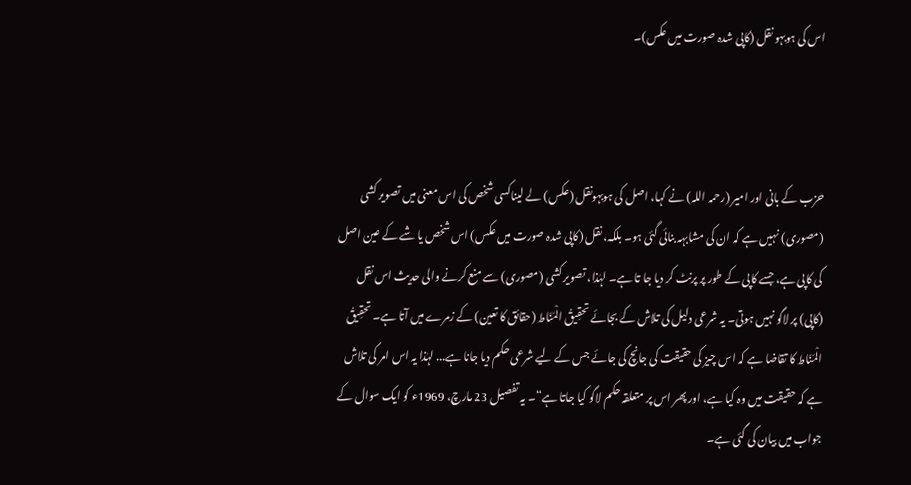اس کی ہوبہو نقل (کاپی شدہ صورت میں عکس)۔



حزب کے بانی اور امیر (رحمہ اللہ) نے کہا، اصل کی ہوبہونقل (عکس) لے لیناکسی شخص کی اس معنی میں تصویر کشی (مصوری) نہیں ہے کہ ان کی مشابہہ بنائی گئی ہو۔ بلکہ، نقل (کاپی شدہ صورت میں عکس) اس شخص یا شے کے عین اصل کی کاپی ہے، جسے کاپی کے طور پر پرنٹ کر دیا جا تا ہے۔ لہٰذا، تصویر کشی (مصوری) سے منع کرنے والی حدیث اس نقل (کاپی) پر لاگو نہیں ہوتی۔ یہ شرعی دلیل کی تلاش کے بجائے تحقِیقُ الْمَنَاط (حقائق کا تعین) کے زمرے میں آتا ہے۔ تحقِیقُ الْمَنَاط کا تقاضا ہے کہ اس چیز کی حقیقت کی جانچ کی جائے جس کے لیے شرعی حکم دیا جانا ہے... لہٰذا یہ اس امر کی تلاش ہے کہ حقیقت میں وہ کیا ہے، اور پھر اس پر متعلقہ حکم لاگو کیا جاتا ہے“۔ یہ تفصیل 23 مارچ، 1969ء کو ایک سوال کے جواب میں بیان کی گئی ہے۔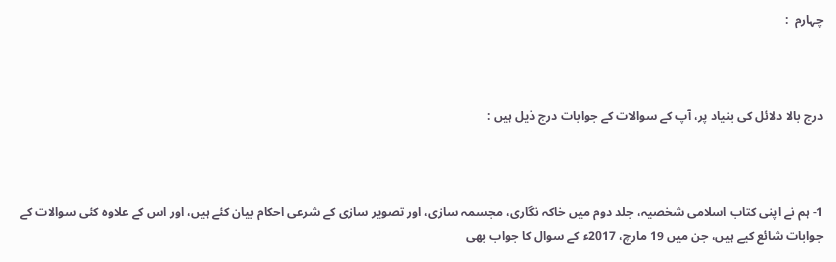چہارم  :



درج بالا دلائل کی بنیاد پر، آپ کے سوالات کے جوابات درج ذیل ہیں :



1- ہم نے اپنی کتاب اسلامی شخصیہ، جلد دوم میں خاکہ نگاری، مجسمہ سازی، اور تصویر سازی کے شرعی احکام بیان کئے ہیں، اور اس کے علاوہ کئی سوالات کے جوابات شائع کیے ہیں، جن میں 19 مارچ، 2017ء کے سوال کا جواب بھی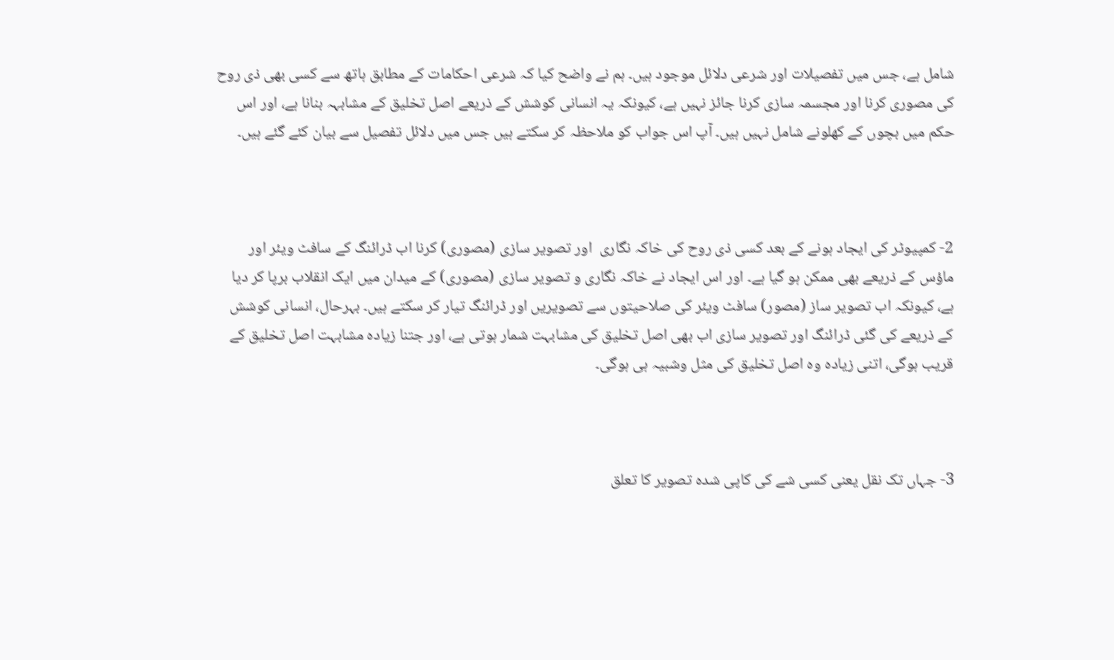شامل ہے، جس میں تفصیلات اور شرعی دلائل موجود ہیں۔ ہم نے واضح کیا کہ شرعی احکامات کے مطابق ہاتھ سے کسی بھی ذی روح کی مصوری کرنا اور مجسمہ سازی کرنا جائز نہیں ہے، کیونکہ یہ انسانی کوشش کے ذریعے اصل تخلیق کے مشابہہ بنانا ہے، اور اس حکم میں بچوں کے کھلونے شامل نہیں ہیں۔ آپ اس جواب کو ملاحظہ کر سکتے ہیں جس میں دلائل تفصیل سے بیان کئے گئے ہیں۔



2- کمپیوٹر کی ایجاد ہونے کے بعد کسی ذی روح کی خاکہ نگاری  اور تصویر سازی (مصوری) کرنا اب ڈرائنگ کے سافٹ ویئر اور ماؤس کے ذریعے بھی ممکن ہو گیا ہے۔ اور اس ایجاد نے خاکہ نگاری و تصویر سازی (مصوری) کے میدان میں ایک انقلاب برپا کر دیا ہے، کیونکہ اب تصویر ساز (مصور) سافٹ ویئر کی صلاحیتوں سے تصویریں اور ڈرائنگ تیار کر سکتے ہیں۔ بہرحال، انسانی کوشش کے ذریعے کی گئی ڈرائنگ اور تصویر سازی اب بھی اصل تخلیق کی مشابہت شمار ہوتی ہے، اور جتنا زیادہ مشابہت اصل تخلیق کے قریب ہوگی، اتنی زیادہ وہ اصل تخلیق کی مثل وشبیہ ہی ہوگی۔



3- جہاں تک نقل یعنی کسی شے کی کاپی شدہ تصویر کا تعلق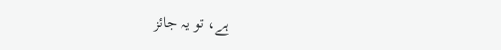ہے، تو یہ جائز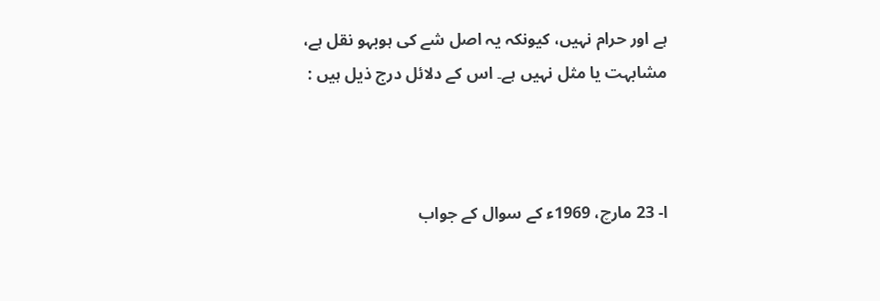ہے اور حرام نہیں، کیونکہ یہ اصل شے کی ہوبہو نقل ہے، مشابہت یا مثل نہیں ہے۔ اس کے دلائل درج ذیل ہیں :



ا- 23 مارچ، 1969ء کے سوال کے جواب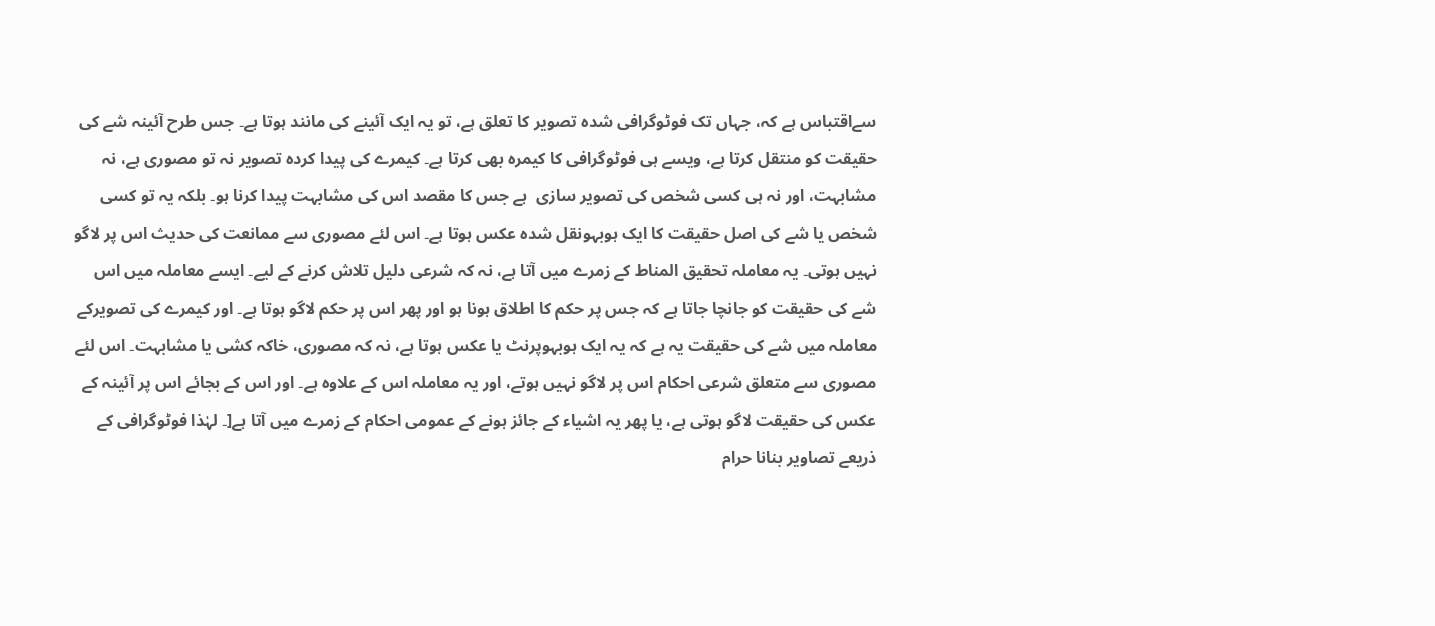سےاقتباس ہے کہ، جہاں تک فوٹوگرافی شدہ تصویر کا تعلق ہے، تو یہ ایک آئینے کی مانند ہوتا ہے۔ جس طرح آئینہ شے کی حقیقت کو منتقل کرتا ہے، ویسے ہی فوٹوگرافی کا کیمرہ بھی کرتا ہے۔ کیمرے کی پیدا کردہ تصویر نہ تو مصوری ہے، نہ مشابہت، اور نہ ہی کسی شخص کی تصویر سازی  ہے جس کا مقصد اس کی مشابہت پیدا کرنا ہو۔ بلکہ یہ تو کسی شخص یا شے کی اصل حقیقت کا ایک ہوبہونقل شدہ عکس ہوتا ہے۔ اس لئے مصوری سے ممانعت کی حدیث اس پر لاگو نہیں ہوتی۔ یہ معاملہ تحقیق المناط کے زمرے میں آتا ہے، نہ کہ شرعی دلیل تلاش کرنے کے لیے۔ ایسے معاملہ میں اس شے کی حقیقت کو جانچا جاتا ہے کہ جس پر حکم کا اطلاق ہونا ہو اور پھر اس پر حکم لاگو ہوتا ہے۔ اور کیمرے کی تصویرکے معاملہ میں شے کی حقیقت یہ ہے کہ یہ ایک ہوبہوپرنٹ یا عکس ہوتا ہے، نہ کہ مصوری، خاکہ کشی یا مشابہت۔ اس لئے مصوری سے متعلق شرعی احکام اس پر لاگو نہیں ہوتے، اور یہ معاملہ اس کے علاوہ ہے۔ اور اس کے بجائے اس پر آئینہ کے عکس کی حقیقت لاگو ہوتی ہے، یا پھر یہ اشیاء کے جائز ہونے کے عمومی احکام کے زمرے میں آتا ہے[۔ لہٰذا فوٹوگرافی کے ذریعے تصاویر بنانا حرام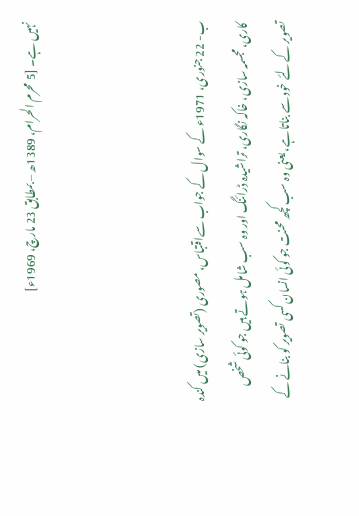نہیں ہے۔ [5 محرم الحرام، 1389ھ – بمطابق 23 مارچ، 1969ء]



ب- 22 جنوری، 1971ء کے سوال کے جواب سےاقتباس، مصوری (تصویر سازی) میں کندہ کاری، مجسمہ سازی، خاکہ نگاری، تراشیدہ ڈرائنگ اور وہ سب شامل ہوتے ہیں جو کوئی شخص تصویر کے لئے خود سے بناتا ہے، یعنی وہ سب کچھ محنت جو کوئی انسان کسی تصویر کو بنانے کے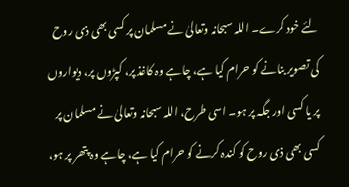لئے خود کرے۔ اللہ سبحانہ وتعالیٰ نے مسلمان پر کسی بھی ذی روح کی تصویر بنانے کو حرام کیا ہے، چاہے وہ کاغذ پر، کپڑوں پر، دیواروں پر یا کسی اور جگہ پر ہو۔ اسی طرح، اللہ سبحانہ وتعالیٰ نے مسلمان پر کسی بھی ذی روح کو کندہ کرنے کو حرام کیا ہے، چاہے وہ پتھر پر ہو،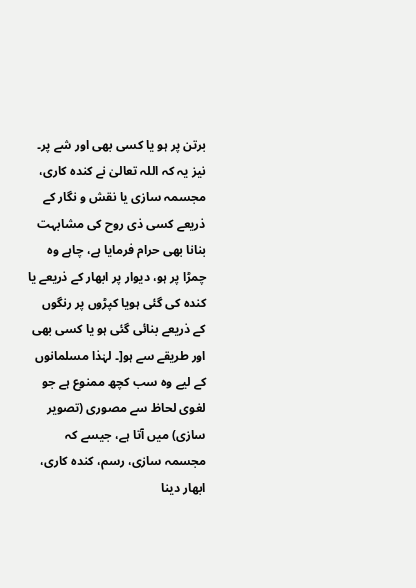برتن پر ہو یا کسی بھی اور شے پر۔ نیز یہ کہ اللہ تعالیٰ نے کندہ کاری، مجسمہ سازی یا نقش و نگار کے ذریعے کسی ذی روح کی مشابہت بنانا بھی حرام فرمایا ہے، چاہے وہ چمڑا پر ہو، دیوار پر ابھار کے ذریعے یا کندہ کی گئی ہویا کپڑوں پر رنگوں کے ذریعے بنائی گئی ہو یا کسی بھی اور طریقے سے ہو[۔ لہٰذا مسلمانوں کے لیے وہ سب کچھ ممنوع ہے جو لغوی لحاظ سے مصوری (تصویر سازی) میں آتا ہے، جیسے کہ مجسمہ سازی، رسم، کندہ کاری، ابھار دینا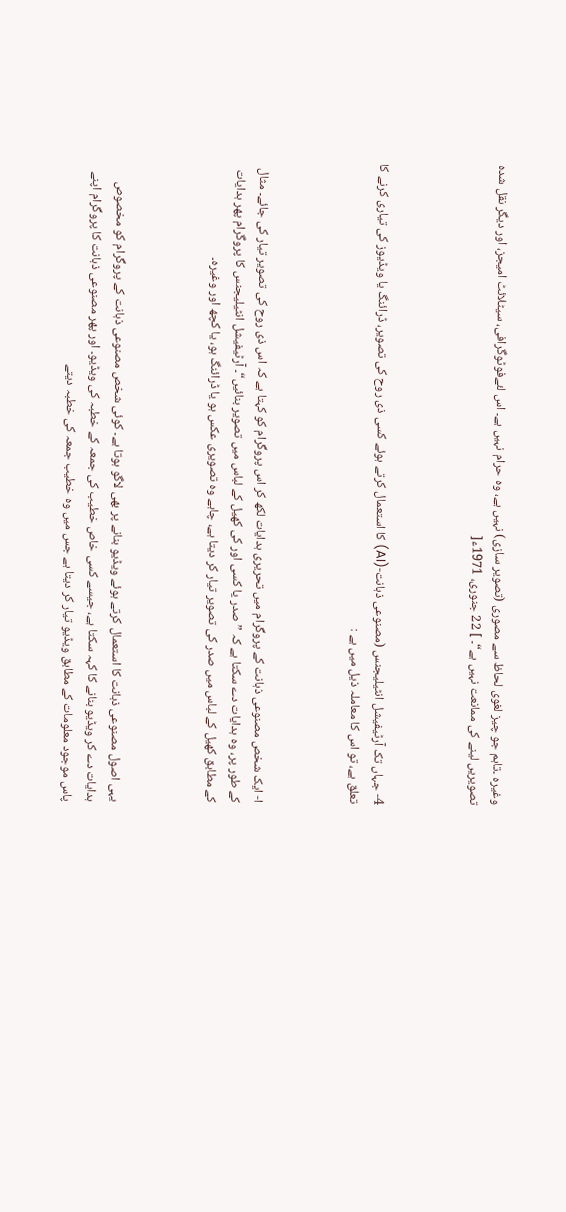وغیرہ ۔تاہم جو چیز لغوی لحاظ سے مصوری (تصویر سازی) نہیں ہے، وہ حرام نہیں ہے۔ اس لئےفوٹوگرافی، سیٹلائٹ امیجز، اور دیگر نقل شدہ تصویریں لینے کی ممانعت نہیں ہے“۔ ] 22 جنوری، 1971ء[



4- جہاں تک آرٹیفیشل انٹیلیجنس (مصنوعی ذہانت-(AI) کا استعمال کرتے ہوئے کسی ذی روح کی تصویر، ڈرائنگ یا ویڈیوز کی تیاری کرنے کا تعلق ہے، تو اس کا معاملہ ذیل میں ہے :



ا- ایک شخص مصنوعی ذہانت کے پروگرام میں تحریری ہدایات لکھ کر اس پروگرام کو کہتا ہے کہ اس ذی روح کی تصویر تیار کی جائے۔ مثال کے طور پر، وہ ہدایات دے سکتا ہے کہ ”صدر یا کسی اور کی کھیل کے لباس میں تصویر بنائیں“۔ آرٹیفیشل انٹیلیجنس کا پروگرام پھر ہدایات کے مطابق کھیل کے لباس میں صدر کی تصویر تیار کر دیتا ہے، چاہے وہ تصویری عکس ہو یا ڈرائنگ ہو، یا کچھ اور وغیرہ۔



یہی اصول مصنوعی ذہانت کا استعمال کرتے ہوئے ویڈیو بنانے پر بھی لاگو ہوتا ہے۔ کوئی شخص مصنوعی ذہانت کے پروگرام کو مخصوص ہدایات دے کر ویڈیو بنانے کا کہہ سکتا ہے، جیسے کسی خاص خطیب کی جمعہ کے خطبہ کی ویڈیو۔ اور پھر مصنوعی ذہانت کا پروگرام اپنے پاس موجود معلومات کے مطابق ویڈیو تیار کر دیتا ہے جس میں وہ خطیب جمعہ کی خطبہ دیتے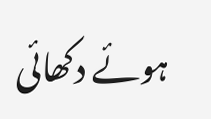ہوئے دکھائی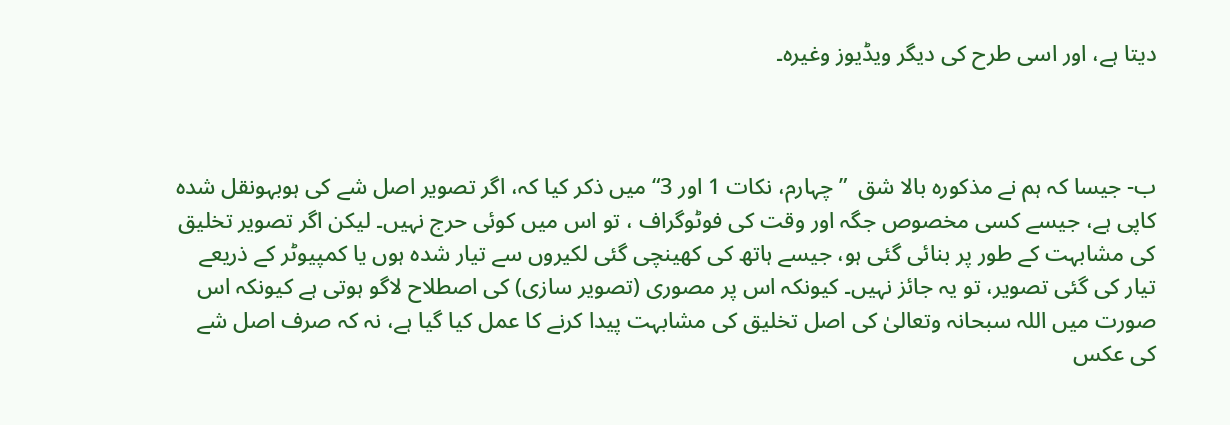دیتا ہے، اور اسی طرح کی دیگر ویڈیوز وغیرہ۔



ب- جیسا کہ ہم نے مذکورہ بالا شق  ”چہارم، نکات 1 اور 3“ میں ذکر کیا کہ، اگر تصویر اصل شے کی ہوبہونقل شدہ کاپی ہے، جیسے کسی مخصوص جگہ اور وقت کی فوٹوگراف ، تو اس میں کوئی حرج نہیں۔ لیکن اگر تصویر تخلیق کی مشابہت کے طور پر بنائی گئی ہو، جیسے ہاتھ کی کھینچی گئی لکیروں سے تیار شدہ ہوں یا کمپیوٹر کے ذریعے تیار کی گئی تصویر، تو یہ جائز نہیں۔ کیونکہ اس پر مصوری (تصویر سازی) کی اصطلاح لاگو ہوتی ہے کیونکہ اس صورت میں اللہ سبحانہ وتعالیٰ کی اصل تخلیق کی مشابہت پیدا کرنے کا عمل کیا گیا ہے، نہ کہ صرف اصل شے کی عکس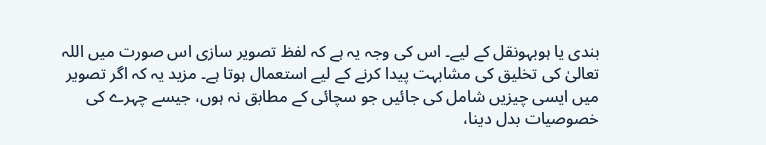بندی یا ہوبہونقل کے لیے۔ اس کی وجہ یہ ہے کہ لفظ تصویر سازی اس صورت میں اللہ تعالیٰ کی تخلیق کی مشابہت پیدا کرنے کے لیے استعمال ہوتا ہے۔ مزید یہ کہ اگر تصویر میں ایسی چیزیں شامل کی جائیں جو سچائی کے مطابق نہ ہوں، جیسے چہرے کی خصوصیات بدل دینا،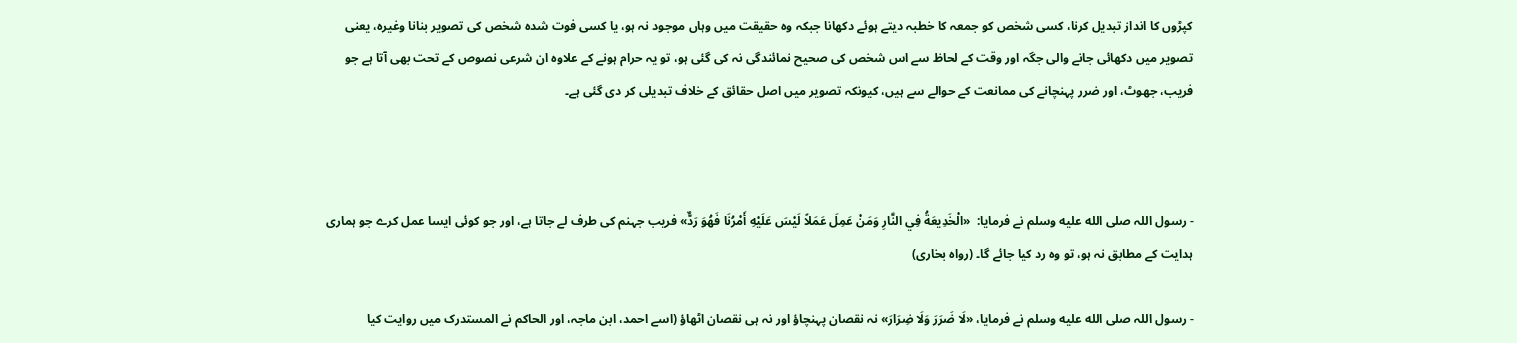کپڑوں کا انداز تبدیل کرنا، کسی شخص کو جمعہ کا خطبہ دیتے ہوئے دکھانا جبکہ وہ حقیقت میں وہاں موجود نہ ہو، یا کسی فوت شدہ شخص کی تصویر بنانا وغیرہ، یعنی تصویر میں دکھائی جانے والی جگہ اور وقت کے لحاظ سے اس شخص کی صحیح نمائندگی نہ کی گئی ہو، تو یہ حرام ہونے کے علاوہ ان شرعی نصوص کے تحت بھی آتا ہے جو فریب، جھوٹ، اور ضرر پہنچانے کی ممانعت کے حوالے سے ہیں، کیونکہ تصویر میں اصل حقائق کے خلاف تبدیلی کر دی گئی ہے۔



- رسول اللہ صلى الله عليه وسلم نے فرمایا:  «الْخَدِيعَةُ فِي النَّارِ وَمَنْ عَمِلَ عَمَلاً لَيْسَ عَلَيْهِ أَمْرُنَا فَهُوَ رَدٌّ» فریب جہنم کی طرف لے جاتا ہے، اور جو کوئی ایسا عمل کرے جو ہماری ہدایت کے مطابق نہ ہو، تو وہ رد کیا جائے گا۔ (رواہ بخاری)

- رسول اللہ صلى الله عليه وسلم نے فرمایا، «لَا ضَرَرَ وَلَا ضِرَارَ» نہ نقصان پہنچاؤ اور نہ ہی نقصان اٹھاؤ (اسے احمد، ابن ماجہ، اور الحاکم نے المستدرک میں روایت کیا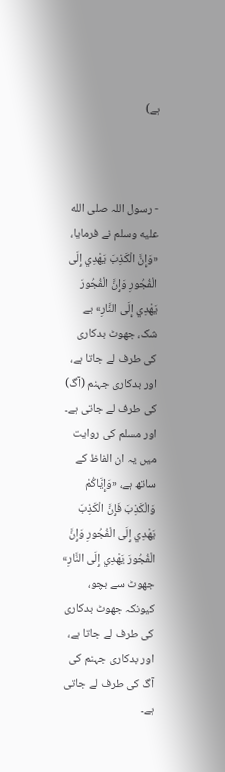ہے)



- رسول اللہ صلى الله عليه وسلم نے فرمایا، «وَإِنَّ الْكَذِبَ يَهْدِي إِلَى الْفُجُورِ وَإِنَّ الْفُجُورَ يَهْدِي إِلَى النَّارِ» بے شک، جھوٹ بدکاری کی طرف لے جاتا ہے، اور بدکاری جہنم (آگ) کی طرف لے جاتی ہے۔ اور مسلم کی روایت میں یہ ان الفاظ کے ساتھ ہے، «وَإِيَّاكُمْ وَالْكَذِبَ فَإِنَّ الْكَذِبَ يَهْدِي إِلَى الْفُجُورِ وَإِنَّ الْفُجُورَ يَهْدِي إِلَى النَّارِ» جھوٹ سے بچو، کیونکہ جھوٹ بدکاری کی طرف لے جاتا ہے، اور بدکاری جہنم کی آگ کی طرف لے جاتی ہے۔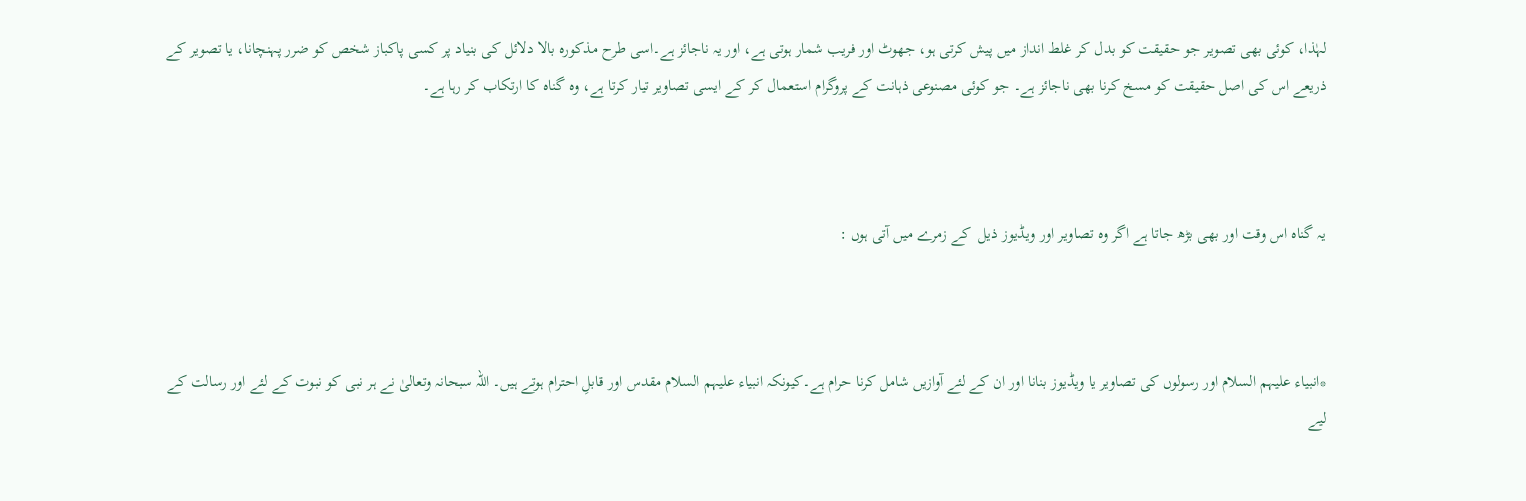لہٰذا، کوئی بھی تصویر جو حقیقت کو بدل کر غلط انداز میں پیش کرتی ہو، جھوٹ اور فریب شمار ہوتی ہے، اور یہ ناجائز ہے۔اسی طرح مذکورہ بالا دلائل کی بنیاد پر کسی پاکباز شخص کو ضرر پہنچانا، یا تصویر کے ذریعے اس کی اصل حقیقت کو مسخ کرنا بھی ناجائز ہے۔ جو کوئی مصنوعی ذہانت کے پروگرام استعمال کر کے ایسی تصاویر تیار کرتا ہے، وہ گناہ کا ارتکاب کر رہا ہے۔



یہ گناہ اس وقت اور بھی بڑھ جاتا ہے اگر وہ تصاویر اور ویڈیوز ذیل  کے زمرے میں آتی ہوں :



*انبیاء علیہم السلام اور رسولوں کی تصاویر یا ویڈیوز بنانا اور ان کے لئے آوازیں شامل کرنا حرام ہے۔کیونکہ انبیاء علیہم السلام مقدس اور قابلِ احترام ہوتے ہیں۔ اللہ سبحانہ وتعالیٰ نے ہر نبی کو نبوت کے لئے اور رسالت کے لیے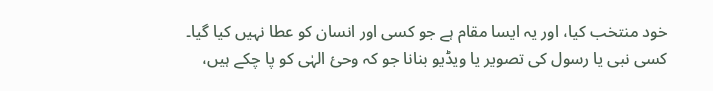خود منتخب کیا، اور یہ ایسا مقام ہے جو کسی اور انسان کو عطا نہیں کیا گیا۔ کسی نبی یا رسول کی تصویر یا ویڈیو بنانا جو کہ وحیٔ الہٰی کو پا چکے ہیں،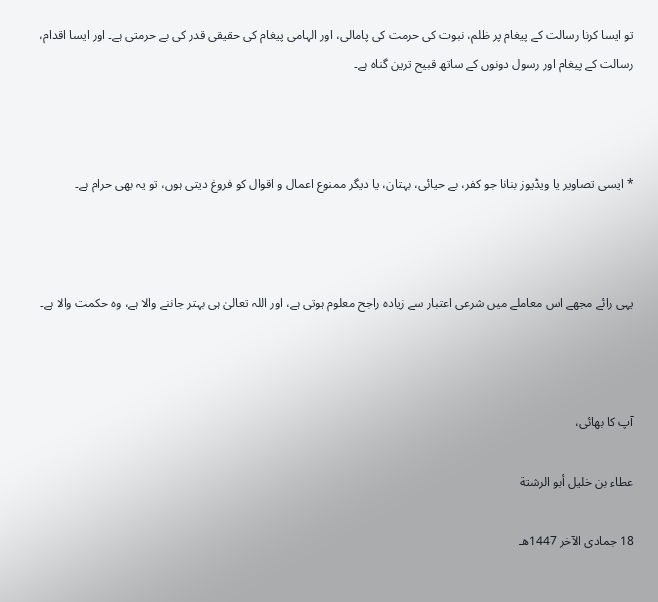تو ایسا کرنا رسالت کے پیغام پر ظلم، نبوت کی حرمت کی پامالی، اور الہامی پیغام کی حقیقی قدر کی بے حرمتی ہے۔ اور ایسا اقدام، رسالت کے پیغام اور رسول دونوں کے ساتھ قبیح ترین گناہ ہے۔



* ایسی تصاویر یا ویڈیوز بنانا جو کفر، بے حیائی، بہتان، یا دیگر ممنوع اعمال و اقوال کو فروغ دیتی ہوں، تو یہ بھی حرام ہے۔



یہی رائے مجھے اس معاملے میں شرعی اعتبار سے زیادہ راجح معلوم ہوتی ہے، اور اللہ تعالیٰ ہی بہتر جاننے والا ہے، وہ حکمت والا ہے۔



آپ کا بھائی،

عطاء بن خليل أبو الرشتة

18 جمادى الآخر 1447هـ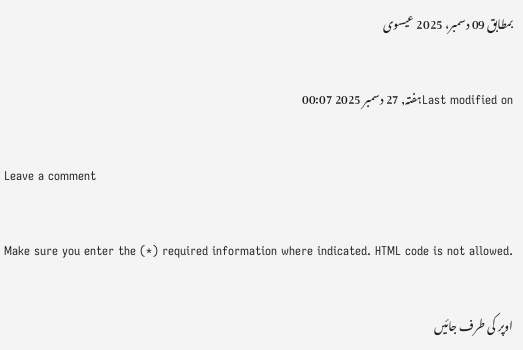بمطابق 09 دسمبر، 2025 عیسوی

Last modified onہفتہ, 27 دسمبر 2025 00:07

Leave a comment

Make sure you enter the (*) required information where indicated. HTML code is not allowed.

اوپر کی طرف جائیں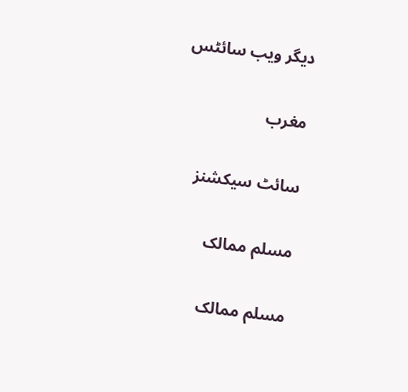دیگر ویب سائٹس

مغرب

سائٹ سیکشنز

مسلم ممالک

مسلم ممالک